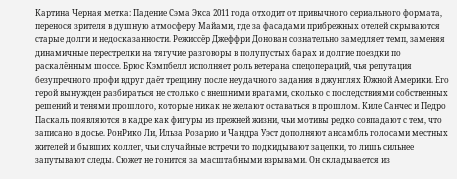Картина Черная метка: Падение Сэма Экса 2011 года отходит от привычного сериального формата, перенося зрителя в душную атмосферу Майами, где за фасадами прибрежных отелей скрываются старые долги и недосказанности. Режиссёр Джеффри Донован сознательно замедляет темп, заменяя динамичные перестрелки на тягучие разговоры в полупустых барах и долгие поездки по раскалённым шоссе. Брюс Кэмпбелл исполняет роль ветерана спецопераций, чья репутация безупречного профи вдруг даёт трещину после неудачного задания в джунглях Южной Америки. Его герой вынужден разбираться не столько с внешними врагами, сколько с последствиями собственных решений и тенями прошлого, которые никак не желают оставаться в прошлом. Киле Санчес и Педро Паскаль появляются в кадре как фигуры из прежней жизни, чьи мотивы редко совпадают с тем, что записано в досье. РонРико Ли, Ильза Розарио и Чандра Уэст дополняют ансамбль голосами местных жителей и бывших коллег, чьи случайные встречи то подкидывают зацепки, то лишь сильнее запутывают следы. Сюжет не гонится за масштабными взрывами. Он складывается из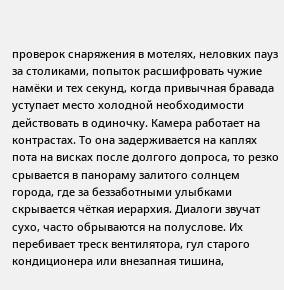проверок снаряжения в мотелях, неловких пауз за столиками, попыток расшифровать чужие намёки и тех секунд, когда привычная бравада уступает место холодной необходимости действовать в одиночку. Камера работает на контрастах. То она задерживается на каплях пота на висках после долгого допроса, то резко срывается в панораму залитого солнцем города, где за беззаботными улыбками скрывается чёткая иерархия. Диалоги звучат сухо, часто обрываются на полуслове. Их перебивает треск вентилятора, гул старого кондиционера или внезапная тишина,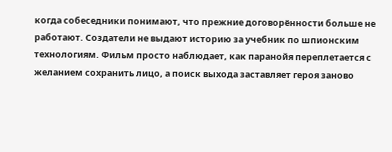когда собеседники понимают, что прежние договорённости больше не работают. Создатели не выдают историю за учебник по шпионским технологиям. Фильм просто наблюдает, как паранойя переплетается с желанием сохранить лицо, а поиск выхода заставляет героя заново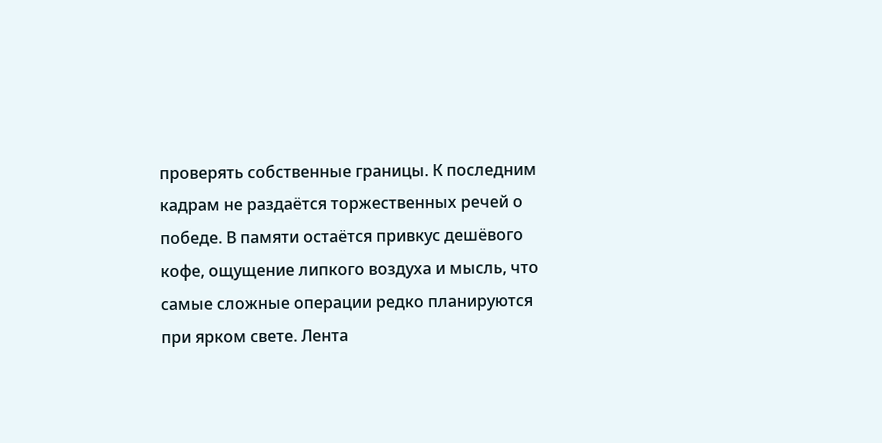проверять собственные границы. К последним кадрам не раздаётся торжественных речей о победе. В памяти остаётся привкус дешёвого кофе, ощущение липкого воздуха и мысль, что самые сложные операции редко планируются при ярком свете. Лента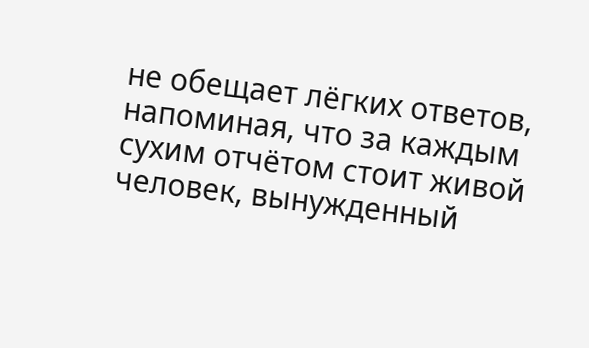не обещает лёгких ответов, напоминая, что за каждым сухим отчётом стоит живой человек, вынужденный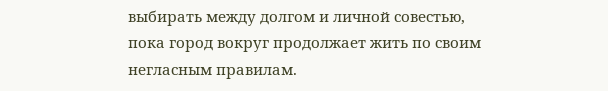выбирать между долгом и личной совестью, пока город вокруг продолжает жить по своим негласным правилам.